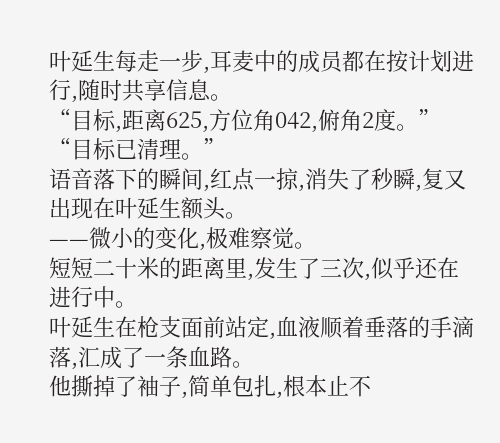叶延生每走一步,耳麦中的成员都在按计划进行,随时共享信息。
“目标,距离625,方位角042,俯角2度。”
“目标已清理。”
语音落下的瞬间,红点一掠,消失了秒瞬,复又出现在叶延生额头。
——微小的变化,极难察觉。
短短二十米的距离里,发生了三次,似乎还在进行中。
叶延生在枪支面前站定,血液顺着垂落的手滴落,汇成了一条血路。
他撕掉了袖子,简单包扎,根本止不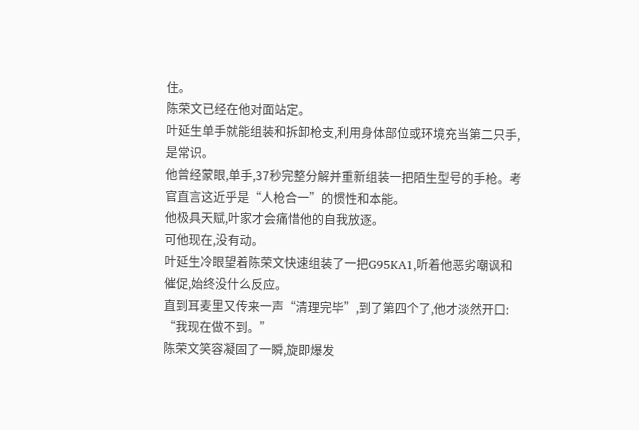住。
陈荣文已经在他对面站定。
叶延生单手就能组装和拆卸枪支,利用身体部位或环境充当第二只手,是常识。
他曾经蒙眼,单手,37秒完整分解并重新组装一把陌生型号的手枪。考官直言这近乎是“人枪合一”的惯性和本能。
他极具天赋,叶家才会痛惜他的自我放逐。
可他现在,没有动。
叶延生冷眼望着陈荣文快速组装了一把G95KA1,听着他恶劣嘲讽和催促,始终没什么反应。
直到耳麦里又传来一声“清理完毕”,到了第四个了,他才淡然开口:
“我现在做不到。”
陈荣文笑容凝固了一瞬,旋即爆发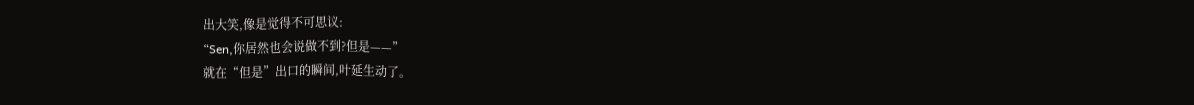出大笑,像是觉得不可思议:
“Sen,你居然也会说做不到?但是——”
就在“但是”出口的瞬间,叶延生动了。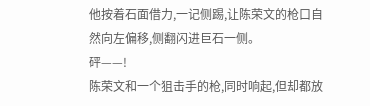他按着石面借力,一记侧踢,让陈荣文的枪口自然向左偏移,侧翻闪进巨石一侧。
砰——!
陈荣文和一个狙击手的枪,同时响起,但却都放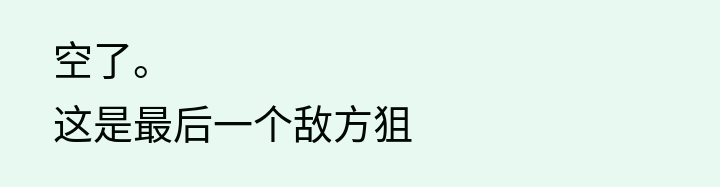空了。
这是最后一个敌方狙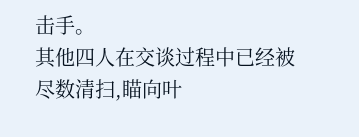击手。
其他四人在交谈过程中已经被尽数清扫,瞄向叶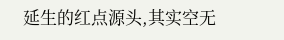延生的红点源头,其实空无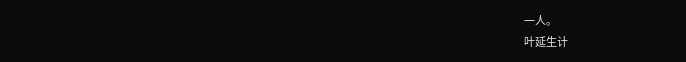一人。
叶延生计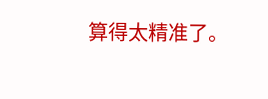算得太精准了。